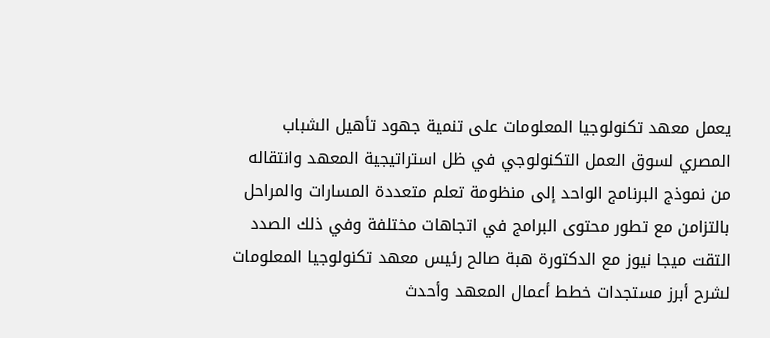يعمل معهد تكنولوجيا المعلومات على تنمية جهود تأهيل الشباب المصري لسوق العمل التكنولوجي في ظل استراتيجية المعهد وانتقاله من نموذج البرنامج الواحد إلى منظومة تعلم متعددة المسارات والمراحل بالتزامن مع تطور محتوى البرامج في اتجاهات مختلفة وفي ذلك الصدد التقت ميجا نيوز مع الدكتورة هبة صالح رئيس معهد تكنولوجيا المعلومات لشرح أبرز مستجدات خطط أعمال المعهد وأحدث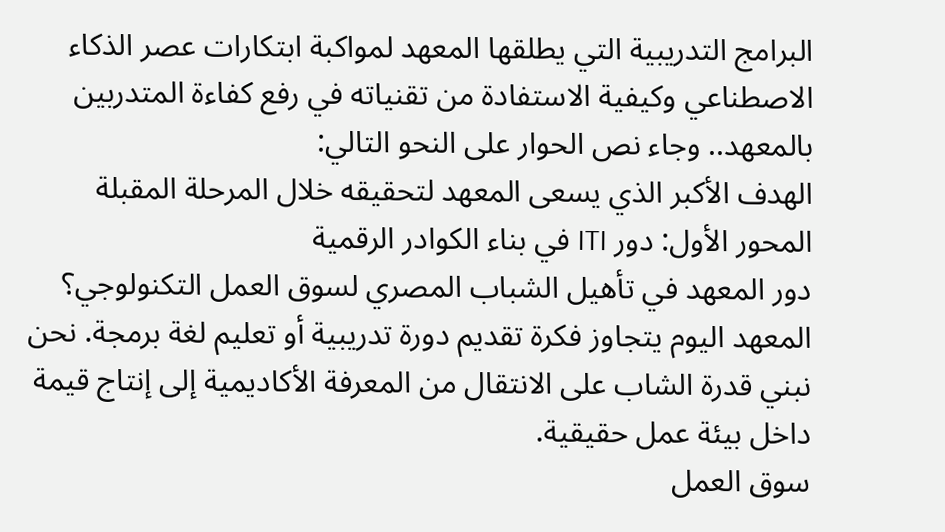البرامج التدريبية التي يطلقها المعهد لمواكبة ابتكارات عصر الذكاء الاصطناعي وكيفية الاستفادة من تقنياته في رفع كفاءة المتدربين بالمعهد.. وجاء نص الحوار على النحو التالي:
الهدف الأكبر الذي يسعى المعهد لتحقيقه خلال المرحلة المقبلة
المحور الأول: دور ITI في بناء الكوادر الرقمية
دور المعهد في تأهيل الشباب المصري لسوق العمل التكنولوجي؟
المعهد اليوم يتجاوز فكرة تقديم دورة تدريبية أو تعليم لغة برمجة. نحن نبني قدرة الشاب على الانتقال من المعرفة الأكاديمية إلى إنتاج قيمة داخل بيئة عمل حقيقية.
سوق العمل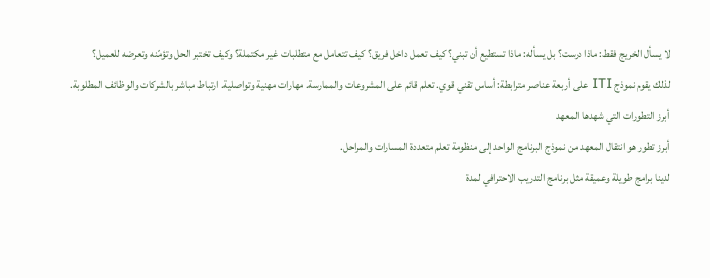لا يسأل الخريج فقط: ماذا درست؟ بل يسأله: ماذا تستطيع أن تبني؟ كيف تعمل داخل فريق؟ كيف تتعامل مع متطلبات غير مكتملة؟ وكيف تختبر الحل وتؤمّنه وتعرضه للعميل؟
لذلك يقوم نموذج ITI على أربعة عناصر مترابطة: أساس تقني قوي. تعلم قائم على المشروعات والممارسة. مهارات مهنية وتواصلية. ارتباط مباشر بالشركات والوظائف المطلوبة.
أبرز التطورات التي شهدها المعهد
أبرز تطور هو انتقال المعهد من نموذج البرنامج الواحد إلى منظومة تعلم متعددة المسارات والمراحل.
لدينا برامج طويلة وعميقة مثل برنامج التدريب الاحترافي لمدة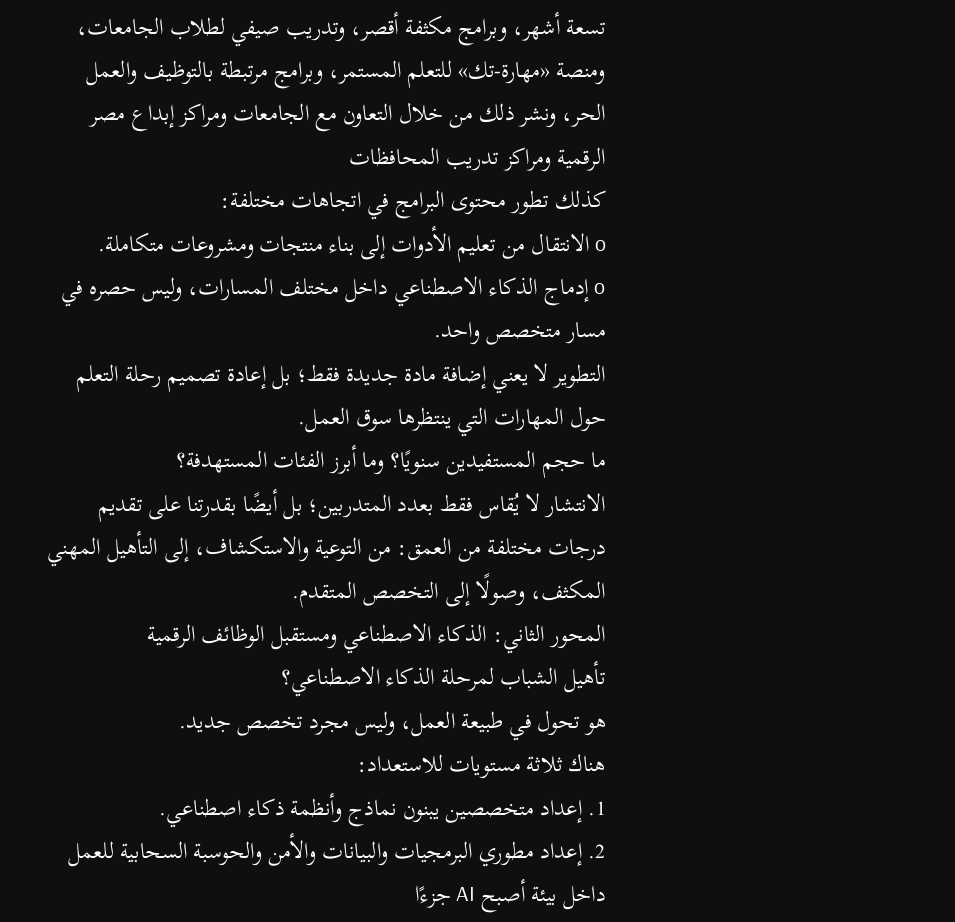تسعة أشهر، وبرامج مكثفة أقصر، وتدريب صيفي لطلاب الجامعات، ومنصة «مهارة-تك» للتعلم المستمر، وبرامج مرتبطة بالتوظيف والعمل الحر، ونشر ذلك من خلال التعاون مع الجامعات ومراكز إبداع مصر الرقمية ومراكز تدريب المحافظات
كذلك تطور محتوى البرامج في اتجاهات مختلفة:
o الانتقال من تعليم الأدوات إلى بناء منتجات ومشروعات متكاملة.
o إدماج الذكاء الاصطناعي داخل مختلف المسارات، وليس حصره في مسار متخصص واحد.
التطوير لا يعني إضافة مادة جديدة فقط؛ بل إعادة تصميم رحلة التعلم حول المهارات التي ينتظرها سوق العمل.
ما حجم المستفيدين سنويًا؟ وما أبرز الفئات المستهدفة؟
الانتشار لا يُقاس فقط بعدد المتدربين؛ بل أيضًا بقدرتنا على تقديم درجات مختلفة من العمق: من التوعية والاستكشاف، إلى التأهيل المهني المكثف، وصولًا إلى التخصص المتقدم.
المحور الثاني: الذكاء الاصطناعي ومستقبل الوظائف الرقمية
تأهيل الشباب لمرحلة الذكاء الاصطناعي؟
هو تحول في طبيعة العمل، وليس مجرد تخصص جديد.
هناك ثلاثة مستويات للاستعداد:
1. إعداد متخصصين يبنون نماذج وأنظمة ذكاء اصطناعي.
2. إعداد مطوري البرمجيات والبيانات والأمن والحوسبة السحابية للعمل داخل بيئة أصبح AI جزءًا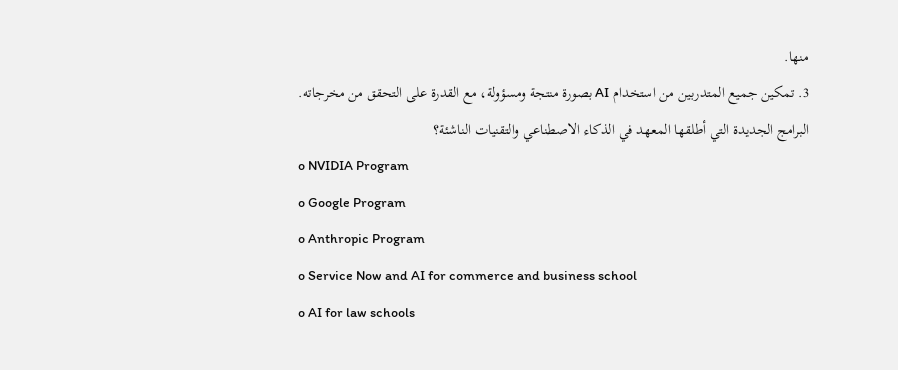منها.
3. تمكين جميع المتدربين من استخدام AI بصورة منتجة ومسؤولة، مع القدرة على التحقق من مخرجاته.
البرامج الجديدة التي أطلقها المعهد في الذكاء الاصطناعي والتقنيات الناشئة؟
o NVIDIA Program
o Google Program
o Anthropic Program
o Service Now and AI for commerce and business school
o AI for law schools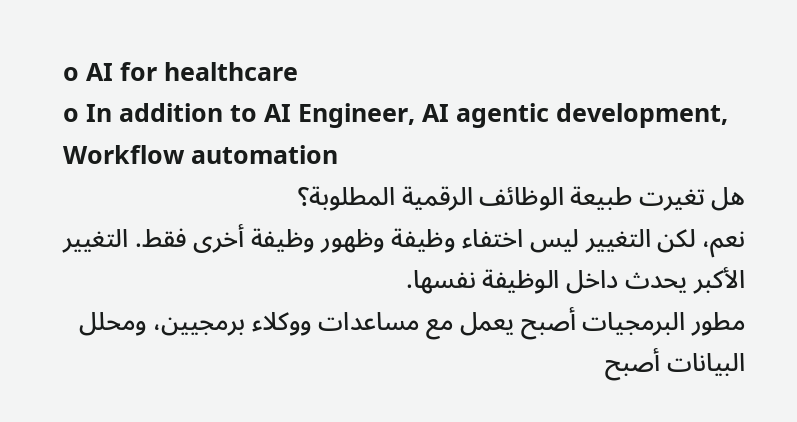o AI for healthcare
o In addition to AI Engineer, AI agentic development, Workflow automation
هل تغيرت طبيعة الوظائف الرقمية المطلوبة؟
نعم، لكن التغيير ليس اختفاء وظيفة وظهور وظيفة أخرى فقط. التغيير الأكبر يحدث داخل الوظيفة نفسها.
مطور البرمجيات أصبح يعمل مع مساعدات ووكلاء برمجيين، ومحلل البيانات أصبح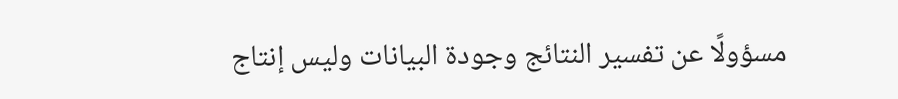مسؤولًا عن تفسير النتائج وجودة البيانات وليس إنتاج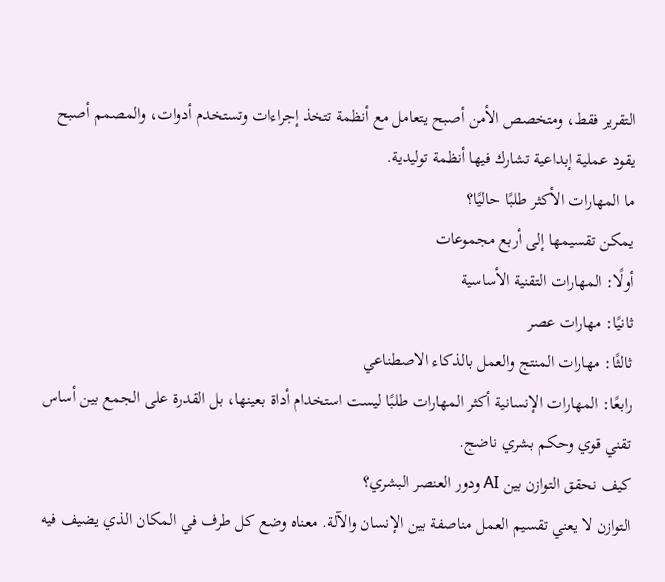التقرير فقط، ومتخصص الأمن أصبح يتعامل مع أنظمة تتخذ إجراءات وتستخدم أدوات، والمصمم أصبح يقود عملية إبداعية تشارك فيها أنظمة توليدية.
ما المهارات الأكثر طلبًا حاليًا؟
يمكن تقسيمها إلى أربع مجموعات
أولًا: المهارات التقنية الأساسية
ثانيًا: مهارات عصر
ثالثًا: مهارات المنتج والعمل بالذكاء الاصطناعي
رابعًا: المهارات الإنسانية أكثر المهارات طلبًا ليست استخدام أداة بعينها، بل القدرة على الجمع بين أساس تقني قوي وحكم بشري ناضج.
كيف نحقق التوازن بين AI ودور العنصر البشري؟
التوازن لا يعني تقسيم العمل مناصفة بين الإنسان والآلة. معناه وضع كل طرف في المكان الذي يضيف فيه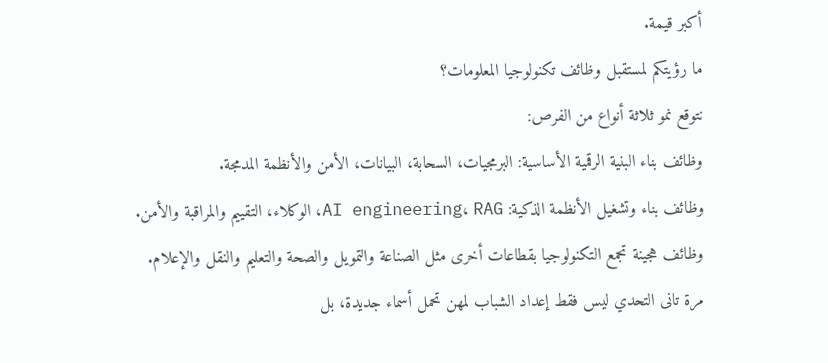أكبر قيمة.
ما رؤيتكم لمستقبل وظائف تكنولوجيا المعلومات؟
نتوقع نمو ثلاثة أنواع من الفرص:
وظائف بناء البنية الرقمية الأساسية: البرمجيات، السحابة، البيانات، الأمن والأنظمة المدمجة.
وظائف بناء وتشغيل الأنظمة الذكية: AI engineering، RAG، الوكلاء، التقييم والمراقبة والأمن.
وظائف هجينة تجمع التكنولوجيا بقطاعات أخرى مثل الصناعة والتمويل والصحة والتعليم والنقل والإعلام.
مرة تانى التحدي ليس فقط إعداد الشباب لمهن تحمل أسماء جديدة، بل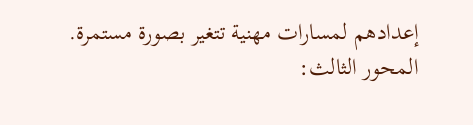إعدادهم لمسارات مهنية تتغير بصورة مستمرة.
المحور الثالث: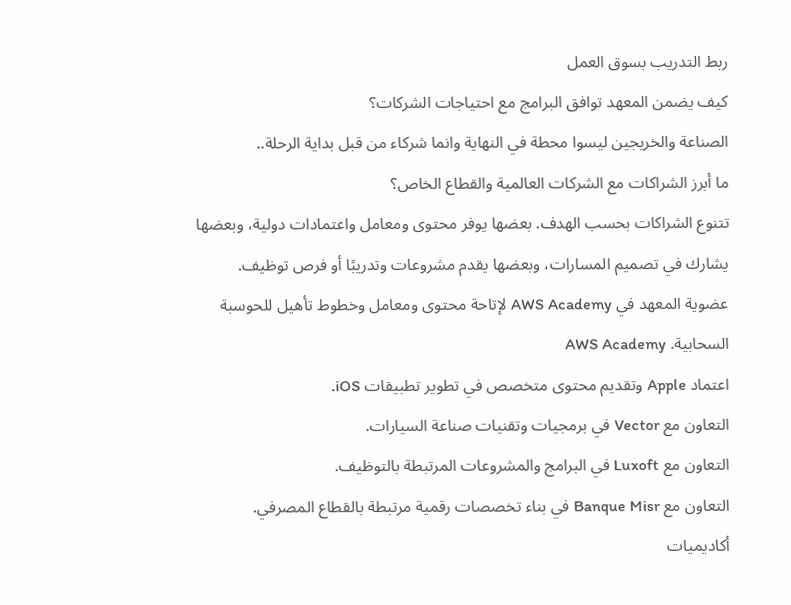ربط التدريب بسوق العمل
كيف يضمن المعهد توافق البرامج مع احتياجات الشركات؟
الصناعة والخريجين ليسوا محطة في النهاية وانما شركاء من قبل بداية الرحلة..
ما أبرز الشراكات مع الشركات العالمية والقطاع الخاص؟
تتنوع الشراكات بحسب الهدف. بعضها يوفر محتوى ومعامل واعتمادات دولية، وبعضها يشارك في تصميم المسارات، وبعضها يقدم مشروعات وتدريبًا أو فرص توظيف.
عضوية المعهد في AWS Academy لإتاحة محتوى ومعامل وخطوط تأهيل للحوسبة السحابية. AWS Academy
اعتماد Apple وتقديم محتوى متخصص في تطوير تطبيقات iOS.
التعاون مع Vector في برمجيات وتقنيات صناعة السيارات.
التعاون مع Luxoft في البرامج والمشروعات المرتبطة بالتوظيف.
التعاون مع Banque Misr في بناء تخصصات رقمية مرتبطة بالقطاع المصرفي.
أكاديميات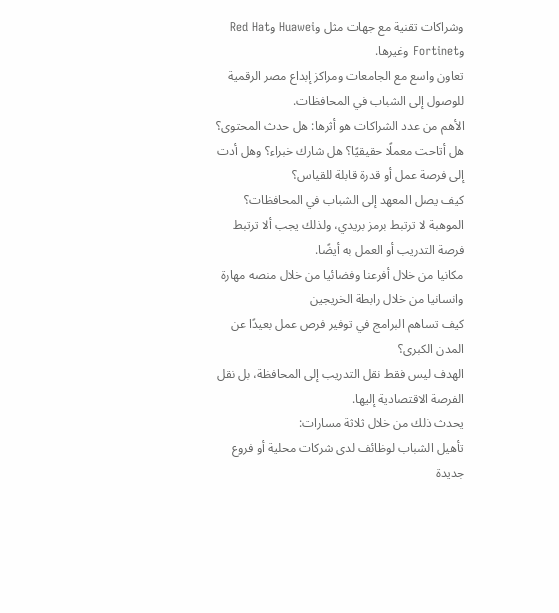وشراكات تقنية مع جهات مثل وHuawei وRed Hat وFortinet وغيرها.
تعاون واسع مع الجامعات ومراكز إبداع مصر الرقمية للوصول إلى الشباب في المحافظات.
الأهم من عدد الشراكات هو أثرها: هل حدث المحتوى؟ هل أتاحت معملًا حقيقيًا؟ هل شارك خبراء؟ وهل أدت إلى فرصة عمل أو قدرة قابلة للقياس؟
كيف يصل المعهد إلى الشباب في المحافظات؟
الموهبة لا ترتبط برمز بريدي، ولذلك يجب ألا ترتبط فرصة التدريب أو العمل به أيضًا.
مكانيا من خلال أفرعنا وفضائيا من خلال منصه مهارة وانسانيا من خلال رابطة الخريجين
كيف تساهم البرامج في توفير فرص عمل بعيدًا عن المدن الكبرى؟
الهدف ليس فقط نقل التدريب إلى المحافظة، بل نقل الفرصة الاقتصادية إليها.
يحدث ذلك من خلال ثلاثة مسارات:
تأهيل الشباب لوظائف لدى شركات محلية أو فروع جديدة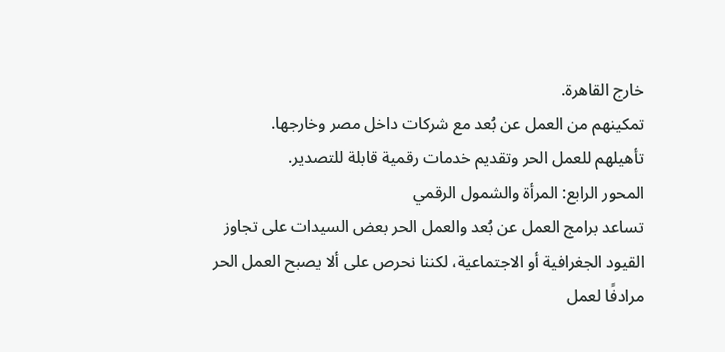خارج القاهرة.
تمكينهم من العمل عن بُعد مع شركات داخل مصر وخارجها.
تأهيلهم للعمل الحر وتقديم خدمات رقمية قابلة للتصدير.
المحور الرابع: المرأة والشمول الرقمي
تساعد برامج العمل عن بُعد والعمل الحر بعض السيدات على تجاوز القيود الجغرافية أو الاجتماعية، لكننا نحرص على ألا يصبح العمل الحر مرادفًا لعمل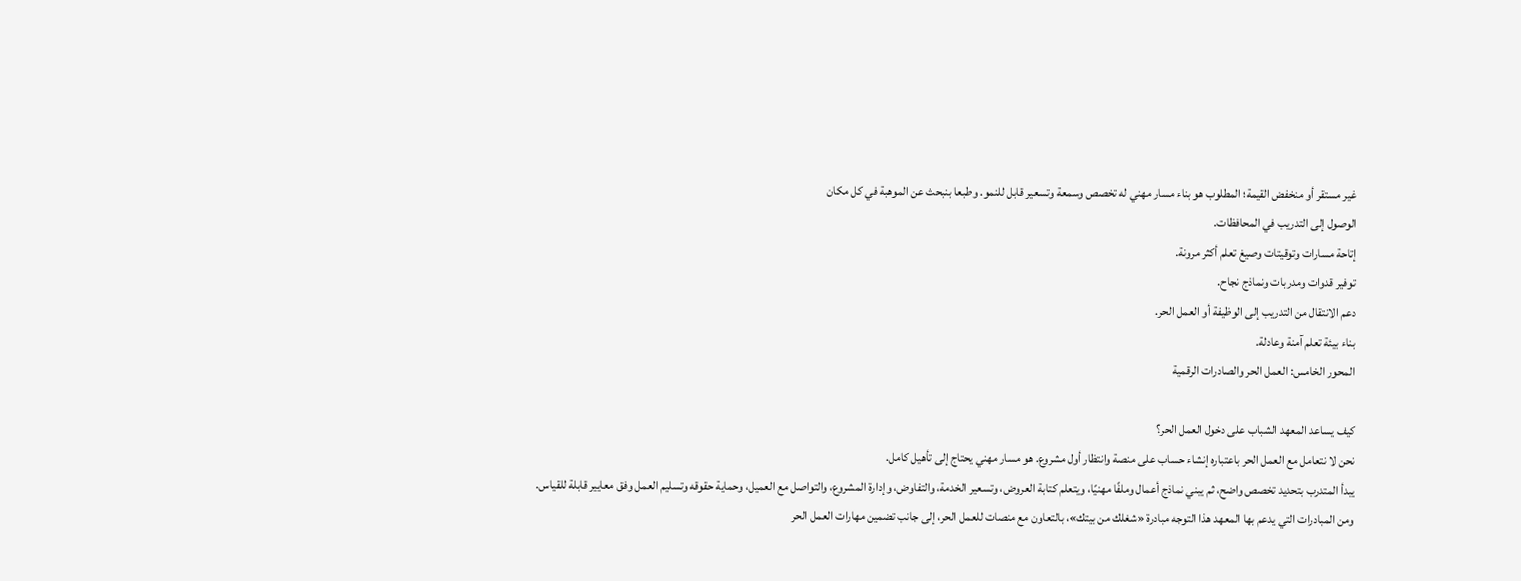غير مستقر أو منخفض القيمة؛ المطلوب هو بناء مسار مهني له تخصص وسمعة وتسعير قابل للنمو. وطبعا بنبحث عن الموهبة في كل مكان
الوصول إلى التدريب في المحافظات.
إتاحة مسارات وتوقيتات وصيغ تعلم أكثر مرونة.
توفير قدوات ومدربات ونماذج نجاح.
دعم الانتقال من التدريب إلى الوظيفة أو العمل الحر.
بناء بيئة تعلم آمنة وعادلة.
المحور الخامس: العمل الحر والصادرات الرقمية

كيف يساعد المعهد الشباب على دخول العمل الحر؟
نحن لا نتعامل مع العمل الحر باعتباره إنشاء حساب على منصة وانتظار أول مشروع. هو مسار مهني يحتاج إلى تأهيل كامل.
يبدأ المتدرب بتحديد تخصص واضح، ثم يبني نماذج أعمال وملفًا مهنيًا، ويتعلم كتابة العروض، وتسعير الخدمة، والتفاوض، وإدارة المشروع، والتواصل مع العميل، وحماية حقوقه وتسليم العمل وفق معايير قابلة للقياس.
ومن المبادرات التي يدعم بها المعهد هذا التوجه مبادرة «شغلك من بيتك»، بالتعاون مع منصات للعمل الحر، إلى جانب تضمين مهارات العمل الحر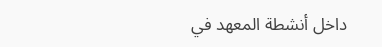داخل أنشطة المعهد في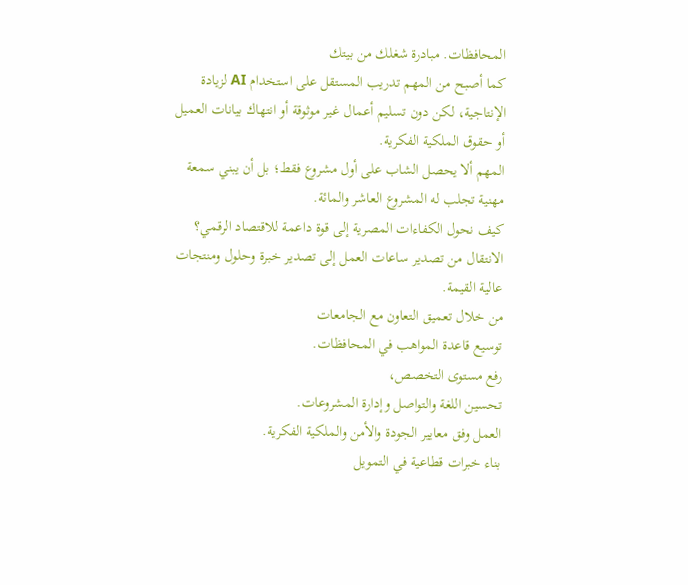المحافظات. مبادرة شغلك من بيتك
كما أصبح من المهم تدريب المستقل على استخدام AI لزيادة الإنتاجية، لكن دون تسليم أعمال غير موثوقة أو انتهاك بيانات العميل أو حقوق الملكية الفكرية.
المهم ألا يحصل الشاب على أول مشروع فقط؛ بل أن يبني سمعة مهنية تجلب له المشروع العاشر والمائة.
كيف نحول الكفاءات المصرية إلى قوة داعمة للاقتصاد الرقمي؟
الانتقال من تصدير ساعات العمل إلى تصدير خبرة وحلول ومنتجات عالية القيمة.
من خلال تعميق التعاون مع الجامعات
توسيع قاعدة المواهب في المحافظات.
رفع مستوى التخصص،
تحسين اللغة والتواصل وإدارة المشروعات.
العمل وفق معايير الجودة والأمن والملكية الفكرية.
بناء خبرات قطاعية في التمويل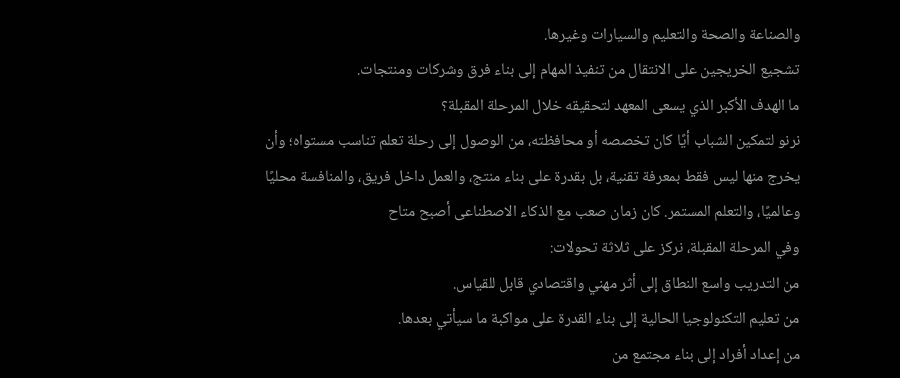والصناعة والصحة والتعليم والسيارات وغيرها.
تشجيع الخريجين على الانتقال من تنفيذ المهام إلى بناء فرق وشركات ومنتجات.
ما الهدف الأكبر الذي يسعى المعهد لتحقيقه خلال المرحلة المقبلة؟
نرنو لتمكين الشباب أيًا كان تخصصه أو محافظته، من الوصول إلى رحلة تعلم تناسب مستواه؛ وأن يخرج منها ليس فقط بمعرفة تقنية، بل بقدرة على بناء منتج، والعمل داخل فريق، والمنافسة محليًا وعالميًا، والتعلم المستمر. كان زمان صعب مع الذكاء الاصطناعى أصبح متاح
وفي المرحلة المقبلة، نركز على ثلاثة تحولات:
من التدريب واسع النطاق إلى أثر مهني واقتصادي قابل للقياس.
من تعليم التكنولوجيا الحالية إلى بناء القدرة على مواكبة ما سيأتي بعدها.
من إعداد أفراد إلى بناء مجتمع من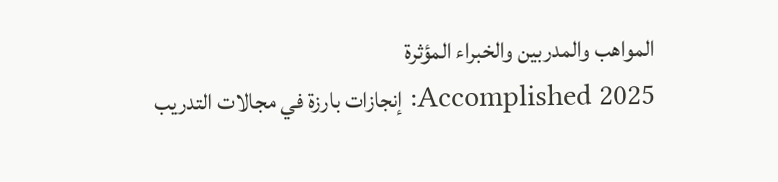المواهب والمدربين والخبراء المؤثرة
2025 Accomplished: إنجازات بارزة في مجالات التدريب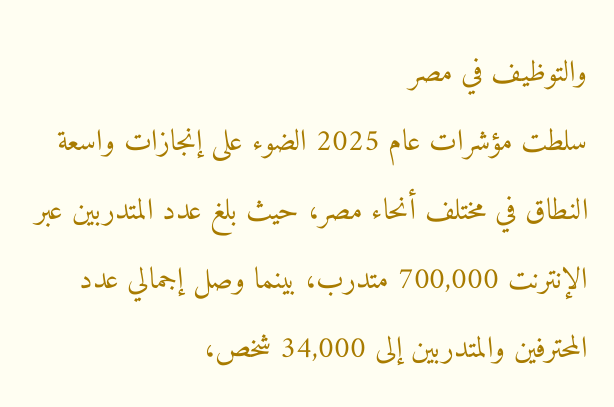والتوظيف في مصر
سلطت مؤشرات عام 2025 الضوء على إنجازات واسعة النطاق في مختلف أنحاء مصر، حيث بلغ عدد المتدربين عبر الإنترنت 700,000 متدرب، بينما وصل إجمالي عدد المحترفين والمتدربين إلى 34,000 شخص،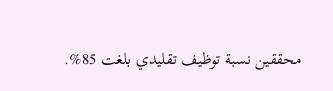محققين نسبة توظيف تقليدي بلغت 85%.